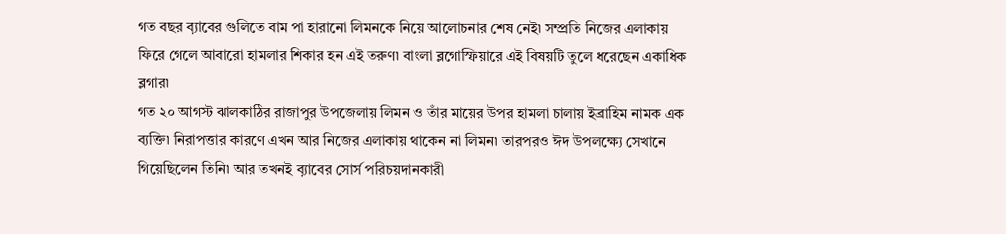গত বছর ব়্যাবের গুলিতে বাম পা হারানো লিমনকে নিয়ে আলোচনার শেষ নেই৷ সম্প্রতি নিজের এলাকায় ফিরে গেলে আবারো হামলার শিকার হন এই তরুণ৷ বাংলা ব্লগোস্ফিয়ারে এই বিষয়টি তুলে ধরেছেন একাধিক ব্লগার৷
গত ২০ আগস্ট ঝালকাঠির রাজাপুর উপজেলায় লিমন ও তাঁর মায়ের উপর হামলা চালায় ইব্রাহিম নামক এক ব্যক্তি৷ নিরাপত্তার কারণে এখন আর নিজের এলাকায় থাকেন না লিমন৷ তারপরও ঈদ উপলক্ষ্যে সেখানে গিয়েছিলেন তিনি৷ আর তখনই ব়্যাবের সোর্স পরিচয়দানকারী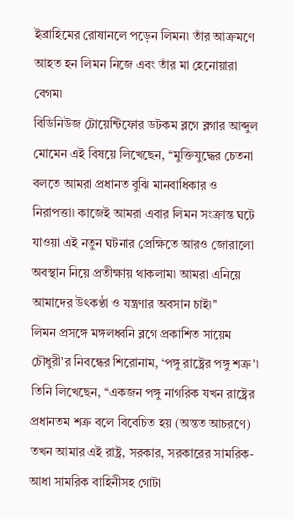ইব্রাহিমের রোষানলে পড়েন লিমন৷ তাঁর আক্রমণে আহত হন লিমন নিজে এবং তাঁর মা হেনোয়ারা বেগম৷
বিডিনিউজ টোয়েন্টিফোর ডটকম ব্লগে ব্লগার আব্দুল মোমেন এই বিষয়ে লিখেছেন, ‘‘মুক্তিযুদ্ধের চেতনা বলতে আমরা প্রধানত বুঝি মানবাধিকার ও নিরাপত্তা৷ কাজেই আমরা এবার লিমন সংক্রান্ত ঘটে যাওয়া এই নতুন ঘটনার প্রেক্ষিতে আরও জোরালো অবস্থান নিয়ে প্রতীক্ষায় থাকলাম৷ আমরা এনিয়ে আমাদের উৎকণ্ঠা ও যন্ত্রণার অবসান চাই৷''
লিমন প্রসঙ্গে মঙ্গলধ্বনি ব্লগে প্রকাশিত সায়েম চৌধুরী'র নিবন্ধের শিরোনাম, ‘পঙ্গু রাষ্ট্রের পঙ্গু শত্রু'৷ তিনি লিখেছেন, ‘‘একজন পঙ্গু নাগরিক যখন রাষ্ট্রের প্রধানতম শত্রু বলে বিবেচিত হয় (অন্তত আচরণে) তখন আমার এই রাষ্ট্র, সরকার, সরকারের সামরিক-আধা সামরিক বাহিনীসহ গোটা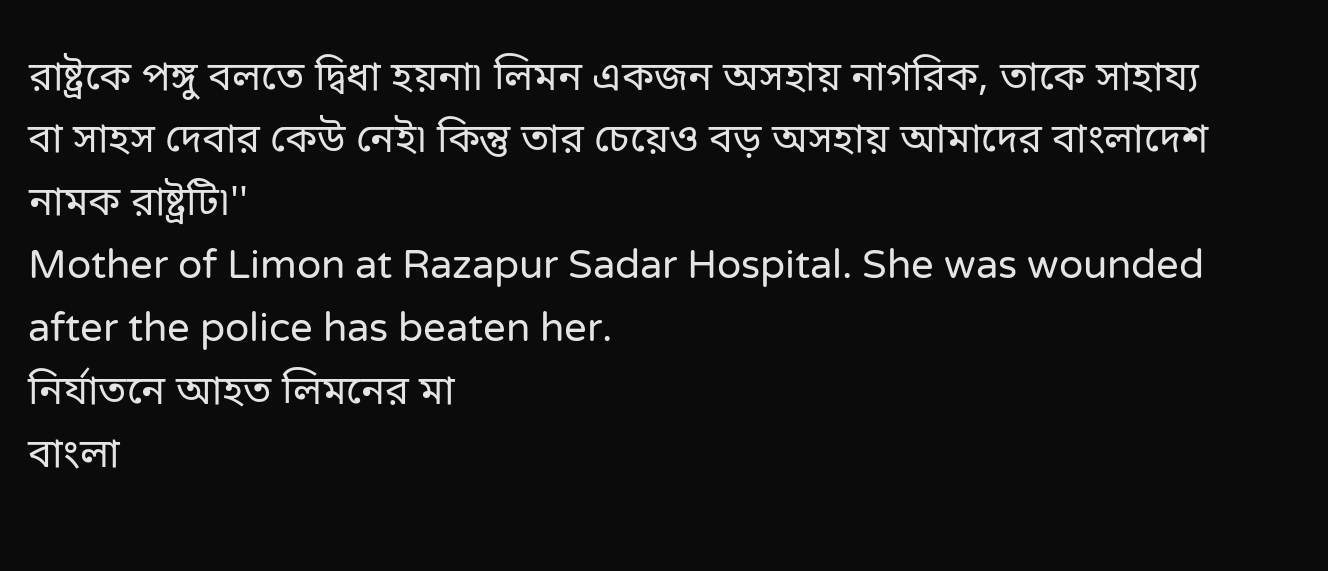রাষ্ট্রকে পঙ্গু বলতে দ্বিধা হয়না৷ লিমন একজন অসহায় নাগরিক, তাকে সাহায্য বা সাহস দেবার কেউ নেই৷ কিন্তু তার চেয়েও বড় অসহায় আমাদের বাংলাদেশ নামক রাষ্ট্রটি৷''
Mother of Limon at Razapur Sadar Hospital. She was wounded after the police has beaten her.
নির্যাতনে আহত লিমনের মা
বাংলা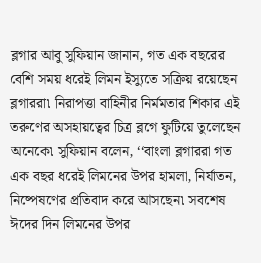ব্লগার আবু সুফিয়ান জানান, গত এক বছরের বেশি সময় ধরেই লিমন ইস্যুতে সক্রিয় রয়েছেন ব্লগাররা৷ নিরাপত্তা বাহিনীর নির্মমতার শিকার এই তরুণের অসহায়ত্বের চিত্র ব্লগে ফুটিয়ে তুলেছেন অনেকে৷ সুফিয়ান বলেন, ‘‘বাংলা ব্লগাররা গত এক বছর ধরেই লিমনের উপর হামলা, নির্যাতন, নিষ্পেষণের প্রতিবাদ করে আসছেন৷ সবশেষ ঈদের দিন লিমনের উপর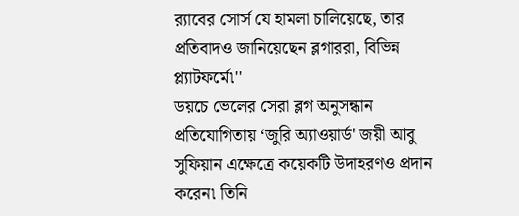ব়্যাবের সোর্স যে হামলা চালিয়েছে, তার প্রতিবাদও জানিয়েছেন ব্লগাররা, বিভিন্ন প্ল্যাটফর্মে৷''
ডয়চে ভেলের সেরা ব্লগ অনুসন্ধান প্রতিযোগিতায় ‘জুরি অ্যাওয়ার্ড' জয়ী আবু সুফিয়ান এক্ষেত্রে কয়েকটি উদাহরণও প্রদান করেন৷ তিনি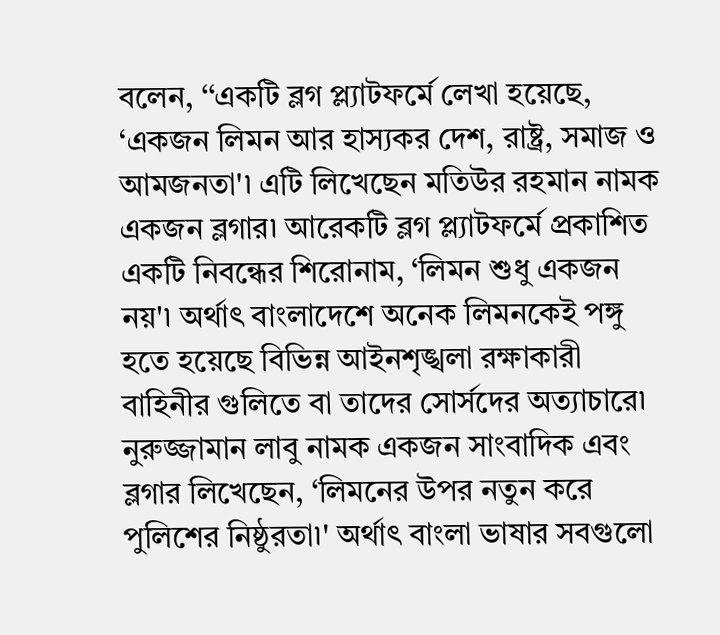বলেন, ‘‘একটি ব্লগ প্ল্যাটফর্মে লেখা হয়েছে, ‘একজন লিমন আর হাস্যকর দেশ, রাষ্ট্র, সমাজ ও আমজনতা'৷ এটি লিখেছেন মতিউর রহমান নামক একজন ব্লগার৷ আরেকটি ব্লগ প্ল্যাটফর্মে প্রকাশিত একটি নিবন্ধের শিরোনাম, ‘লিমন শুধু একজন নয়'৷ অর্থাৎ বাংলাদেশে অনেক লিমনকেই পঙ্গু হতে হয়েছে বিভিন্ন আইনশৃঙ্খলা রক্ষাকারী বাহিনীর গুলিতে বা তাদের সোর্সদের অত্যাচারে৷ নুরুজ্জামান লাবু নামক একজন সাংবাদিক এবং ব্লগার লিখেছেন, ‘লিমনের উপর নতুন করে পুলিশের নিষ্ঠুরতা৷' অর্থাৎ বাংলা ভাষার সবগুলো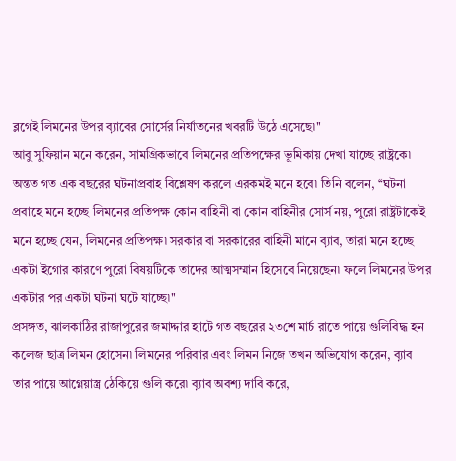ব্লগেই লিমনের উপর ব়্যাবের সোর্সের নির্যাতনের খবরটি উঠে এসেছে৷''
আবু সুফিয়ান মনে করেন, সামগ্রিকভাবে লিমনের প্রতিপক্ষের ভূমিকায় দেখা যাচ্ছে রাষ্ট্রকে৷ অন্তত গত এক বছরের ঘটনাপ্রবাহ বিশ্লেষণ করলে এরকমই মনে হবে৷ তিনি বলেন, ‘‘ঘটনা প্রবাহে মনে হচ্ছে লিমনের প্রতিপক্ষ কোন বাহিনী বা কোন বাহিনীর সোর্স নয়, পুরো রাষ্ট্রটাকেই মনে হচ্ছে যেন, লিমনের প্রতিপক্ষ৷ সরকার বা সরকারের বাহিনী মানে ব়্যাব, তারা মনে হচ্ছে একটা ইগোর কারণে পুরো বিষয়টিকে তাদের আত্মসম্মান হিসেবে নিয়েছেন৷ ফলে লিমনের উপর একটার পর একটা ঘটনা ঘটে যাচ্ছে৷''
প্রসঙ্গত, ঝালকাঠির রাজাপুরের জমাদ্দার হাটে গত বছরের ২৩শে মার্চ রাতে পায়ে গুলিবিদ্ধ হন কলেজ ছাত্র লিমন হোসেন৷ লিমনের পরিবার এবং লিমন নিজে তখন অভিযোগ করেন, ব়্যাব তার পায়ে আগ্নেয়াস্ত্র ঠেকিয়ে গুলি করে৷ ব়্যাব অবশ্য দাবি করে,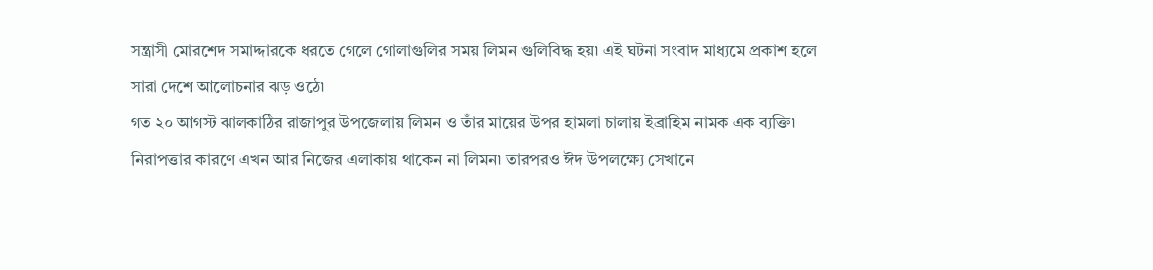সন্ত্রাসী মোরশেদ সমাদ্দারকে ধরতে গেলে গোলাগুলির সময় লিমন গুলিবিদ্ধ হয়৷ এই ঘটনা সংবাদ মাধ্যমে প্রকাশ হলে সারা দেশে আলোচনার ঝড় ওঠে৷
গত ২০ আগস্ট ঝালকাঠির রাজাপুর উপজেলায় লিমন ও তাঁর মায়ের উপর হামলা চালায় ইব্রাহিম নামক এক ব্যক্তি৷ নিরাপত্তার কারণে এখন আর নিজের এলাকায় থাকেন না লিমন৷ তারপরও ঈদ উপলক্ষ্যে সেখানে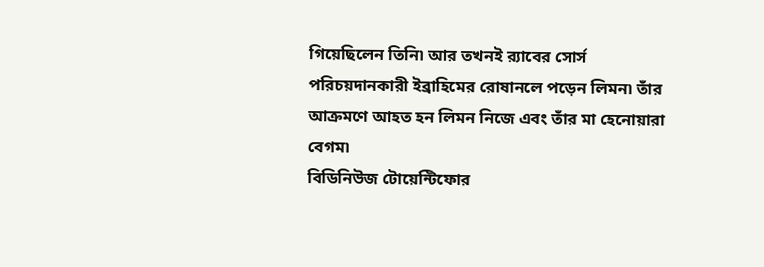গিয়েছিলেন তিনি৷ আর তখনই ব়্যাবের সোর্স পরিচয়দানকারী ইব্রাহিমের রোষানলে পড়েন লিমন৷ তাঁর আক্রমণে আহত হন লিমন নিজে এবং তাঁর মা হেনোয়ারা বেগম৷
বিডিনিউজ টোয়েন্টিফোর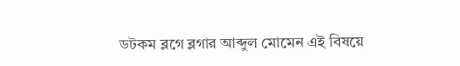ডটকম ব্লগে ব্লগার আব্দুল মোমেন এই বিষয়ে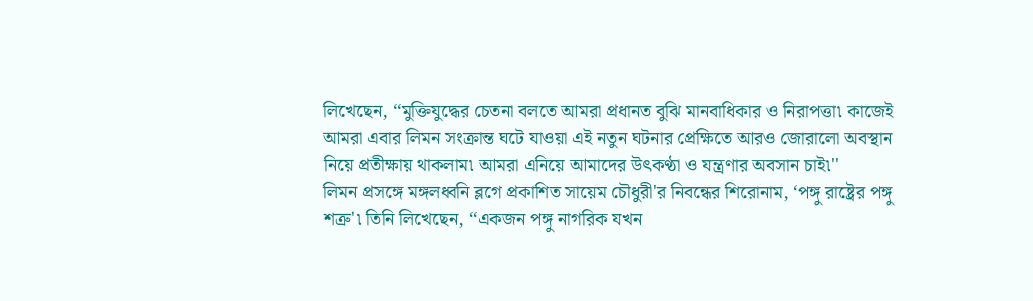লিখেছেন, ‘‘মুক্তিযুদ্ধের চেতনা বলতে আমরা প্রধানত বুঝি মানবাধিকার ও নিরাপত্তা৷ কাজেই আমরা এবার লিমন সংক্রান্ত ঘটে যাওয়া এই নতুন ঘটনার প্রেক্ষিতে আরও জোরালো অবস্থান নিয়ে প্রতীক্ষায় থাকলাম৷ আমরা এনিয়ে আমাদের উৎকণ্ঠা ও যন্ত্রণার অবসান চাই৷''
লিমন প্রসঙ্গে মঙ্গলধ্বনি ব্লগে প্রকাশিত সায়েম চৌধুরী'র নিবন্ধের শিরোনাম, ‘পঙ্গু রাষ্ট্রের পঙ্গু শত্রু'৷ তিনি লিখেছেন, ‘‘একজন পঙ্গু নাগরিক যখন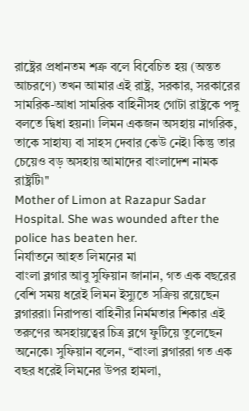রাষ্ট্রের প্রধানতম শত্রু বলে বিবেচিত হয় (অন্তত আচরণে) তখন আমার এই রাষ্ট্র, সরকার, সরকারের সামরিক-আধা সামরিক বাহিনীসহ গোটা রাষ্ট্রকে পঙ্গু বলতে দ্বিধা হয়না৷ লিমন একজন অসহায় নাগরিক, তাকে সাহায্য বা সাহস দেবার কেউ নেই৷ কিন্তু তার চেয়েও বড় অসহায় আমাদের বাংলাদেশ নামক রাষ্ট্রটি৷''
Mother of Limon at Razapur Sadar Hospital. She was wounded after the police has beaten her.
নির্যাতনে আহত লিমনের মা
বাংলা ব্লগার আবু সুফিয়ান জানান, গত এক বছরের বেশি সময় ধরেই লিমন ইস্যুতে সক্রিয় রয়েছেন ব্লগাররা৷ নিরাপত্তা বাহিনীর নির্মমতার শিকার এই তরুণের অসহায়ত্বের চিত্র ব্লগে ফুটিয়ে তুলেছেন অনেকে৷ সুফিয়ান বলেন, ‘‘বাংলা ব্লগাররা গত এক বছর ধরেই লিমনের উপর হামলা,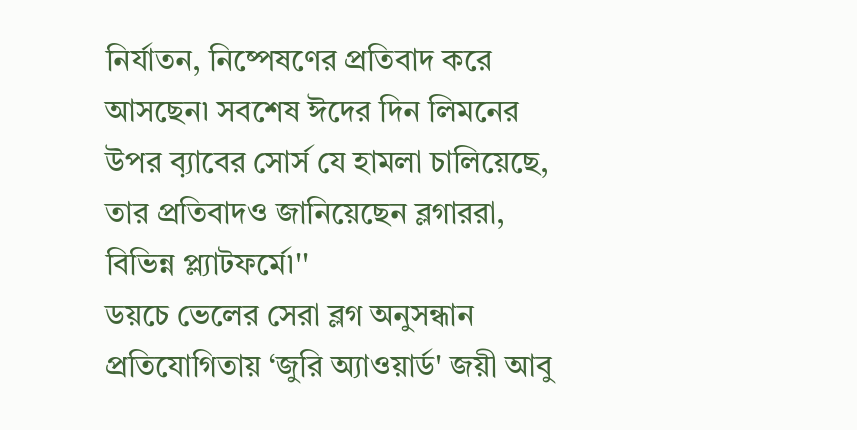নির্যাতন, নিষ্পেষণের প্রতিবাদ করে আসছেন৷ সবশেষ ঈদের দিন লিমনের উপর ব়্যাবের সোর্স যে হামলা চালিয়েছে, তার প্রতিবাদও জানিয়েছেন ব্লগাররা, বিভিন্ন প্ল্যাটফর্মে৷''
ডয়চে ভেলের সেরা ব্লগ অনুসন্ধান প্রতিযোগিতায় ‘জুরি অ্যাওয়ার্ড' জয়ী আবু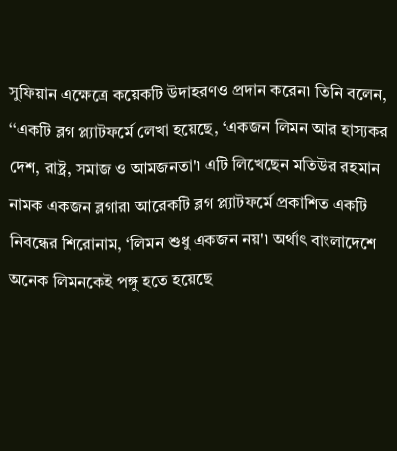সুফিয়ান এক্ষেত্রে কয়েকটি উদাহরণও প্রদান করেন৷ তিনি বলেন, ‘‘একটি ব্লগ প্ল্যাটফর্মে লেখা হয়েছে, ‘একজন লিমন আর হাস্যকর দেশ, রাষ্ট্র, সমাজ ও আমজনতা'৷ এটি লিখেছেন মতিউর রহমান নামক একজন ব্লগার৷ আরেকটি ব্লগ প্ল্যাটফর্মে প্রকাশিত একটি নিবন্ধের শিরোনাম, ‘লিমন শুধু একজন নয়'৷ অর্থাৎ বাংলাদেশে অনেক লিমনকেই পঙ্গু হতে হয়েছে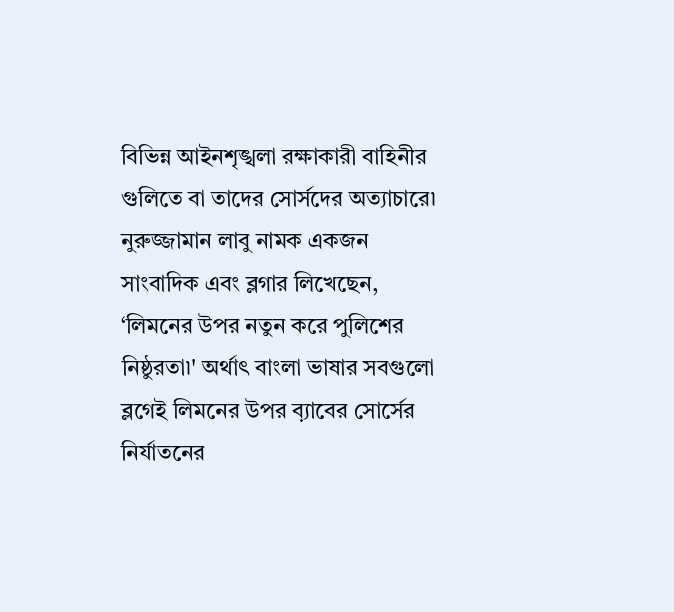বিভিন্ন আইনশৃঙ্খলা রক্ষাকারী বাহিনীর গুলিতে বা তাদের সোর্সদের অত্যাচারে৷ নুরুজ্জামান লাবু নামক একজন সাংবাদিক এবং ব্লগার লিখেছেন, ‘লিমনের উপর নতুন করে পুলিশের নিষ্ঠুরতা৷' অর্থাৎ বাংলা ভাষার সবগুলো ব্লগেই লিমনের উপর ব়্যাবের সোর্সের নির্যাতনের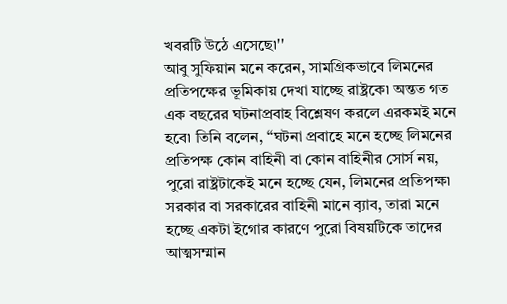খবরটি উঠে এসেছে৷''
আবু সুফিয়ান মনে করেন, সামগ্রিকভাবে লিমনের প্রতিপক্ষের ভূমিকায় দেখা যাচ্ছে রাষ্ট্রকে৷ অন্তত গত এক বছরের ঘটনাপ্রবাহ বিশ্লেষণ করলে এরকমই মনে হবে৷ তিনি বলেন, ‘‘ঘটনা প্রবাহে মনে হচ্ছে লিমনের প্রতিপক্ষ কোন বাহিনী বা কোন বাহিনীর সোর্স নয়, পুরো রাষ্ট্রটাকেই মনে হচ্ছে যেন, লিমনের প্রতিপক্ষ৷ সরকার বা সরকারের বাহিনী মানে ব়্যাব, তারা মনে হচ্ছে একটা ইগোর কারণে পুরো বিষয়টিকে তাদের আত্মসম্মান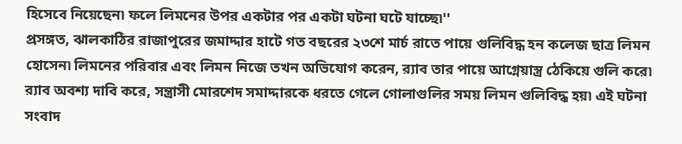হিসেবে নিয়েছেন৷ ফলে লিমনের উপর একটার পর একটা ঘটনা ঘটে যাচ্ছে৷''
প্রসঙ্গত, ঝালকাঠির রাজাপুরের জমাদ্দার হাটে গত বছরের ২৩শে মার্চ রাতে পায়ে গুলিবিদ্ধ হন কলেজ ছাত্র লিমন হোসেন৷ লিমনের পরিবার এবং লিমন নিজে তখন অভিযোগ করেন, ব়্যাব তার পায়ে আগ্নেয়াস্ত্র ঠেকিয়ে গুলি করে৷ ব়্যাব অবশ্য দাবি করে, সন্ত্রাসী মোরশেদ সমাদ্দারকে ধরতে গেলে গোলাগুলির সময় লিমন গুলিবিদ্ধ হয়৷ এই ঘটনা সংবাদ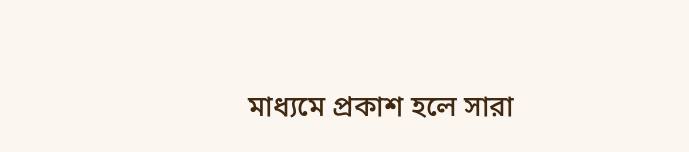মাধ্যমে প্রকাশ হলে সারা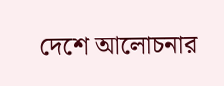দেশে আলোচনার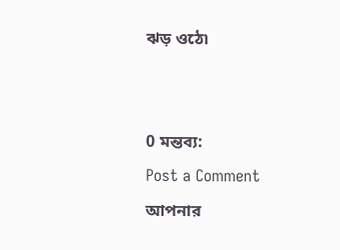ঝড় ওঠে৷


0 মন্তব্য:
Post a Comment
আপনার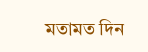মতামত দিন